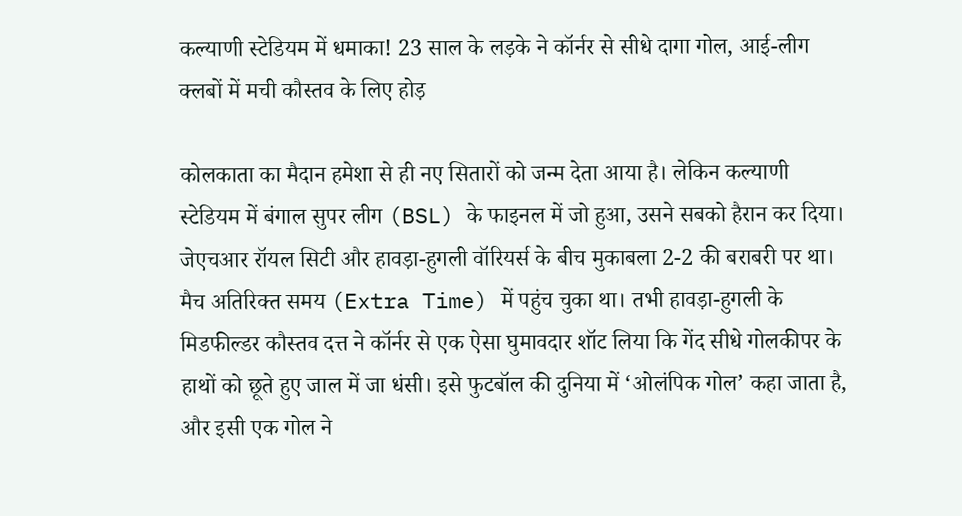कल्याणी स्टेडियम में धमाका! 23 साल के लड़के ने कॉर्नर से सीधे दागा गोल, आई-लीग क्लबों में मची कौस्तव के लिए होड़

कोलकाता का मैदान हमेशा से ही नए सितारों को जन्म देता आया है। लेकिन कल्याणी स्टेडियम में बंगाल सुपर लीग (BSL) के फाइनल में जो हुआ, उसने सबको हैरान कर दिया। जेएचआर रॉयल सिटी और हावड़ा-हुगली वॉरियर्स के बीच मुकाबला 2-2 की बराबरी पर था। मैच अतिरिक्त समय (Extra Time) में पहुंच चुका था। तभी हावड़ा-हुगली के मिडफील्डर कौस्तव दत्त ने कॉर्नर से एक ऐसा घुमावदार शॉट लिया कि गेंद सीधे गोलकीपर के हाथों को छूते हुए जाल में जा धंसी। इसे फुटबॉल की दुनिया में ‘ओलंपिक गोल’ कहा जाता है, और इसी एक गोल ने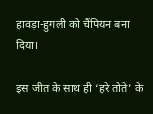हावड़ा-हुगली को चैंपियन बना दिया।

इस जीत के साथ ही ‘हरे तोते’ के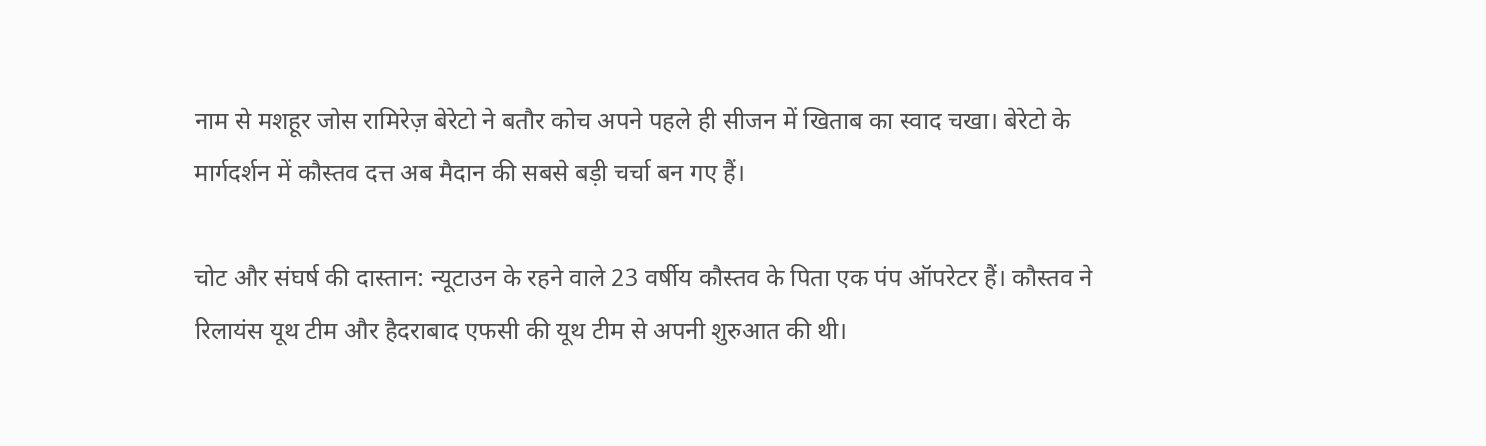नाम से मशहूर जोस रामिरेज़ बेरेटो ने बतौर कोच अपने पहले ही सीजन में खिताब का स्वाद चखा। बेरेटो के मार्गदर्शन में कौस्तव दत्त अब मैदान की सबसे बड़ी चर्चा बन गए हैं।

चोट और संघर्ष की दास्तान: न्यूटाउन के रहने वाले 23 वर्षीय कौस्तव के पिता एक पंप ऑपरेटर हैं। कौस्तव ने रिलायंस यूथ टीम और हैदराबाद एफसी की यूथ टीम से अपनी शुरुआत की थी।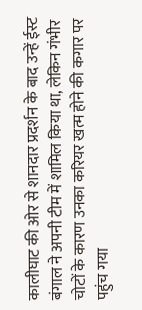कालीघाट की ओर से शानदार प्रदर्शन के बाद उन्हें ईस्ट बंगाल ने अपनी टीम में शामिल किया था, लेकिन गंभीर चोटों के कारण उनका करियर खत्म होने की कगार पर पहुंच गया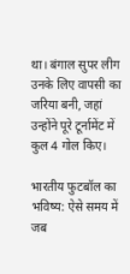था। बंगाल सुपर लीग उनके लिए वापसी का जरिया बनी, जहां उन्होंने पूरे टूर्नामेंट में कुल 4 गोल किए।

भारतीय फुटबॉल का भविष्य: ऐसे समय में जब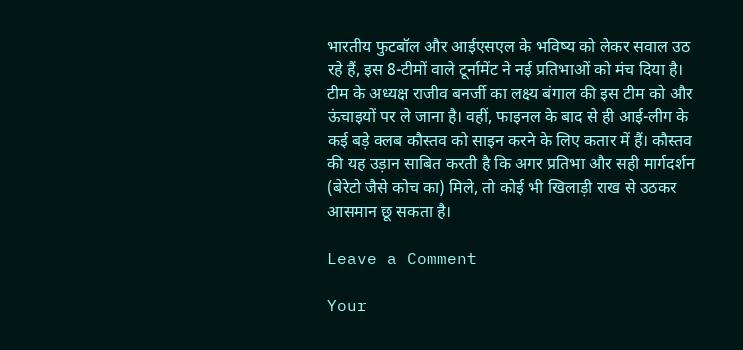भारतीय फुटबॉल और आईएसएल के भविष्य को लेकर सवाल उठ रहे हैं, इस 8-टीमों वाले टूर्नामेंट ने नई प्रतिभाओं को मंच दिया है। टीम के अध्यक्ष राजीव बनर्जी का लक्ष्य बंगाल की इस टीम को और ऊंचाइयों पर ले जाना है। वहीं, फाइनल के बाद से ही आई-लीग के कई बड़े क्लब कौस्तव को साइन करने के लिए कतार में हैं। कौस्तव की यह उड़ान साबित करती है कि अगर प्रतिभा और सही मार्गदर्शन (बेरेटो जैसे कोच का) मिले, तो कोई भी खिलाड़ी राख से उठकर आसमान छू सकता है।

Leave a Comment

Your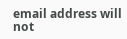email address will not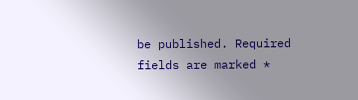be published. Required fields are marked *